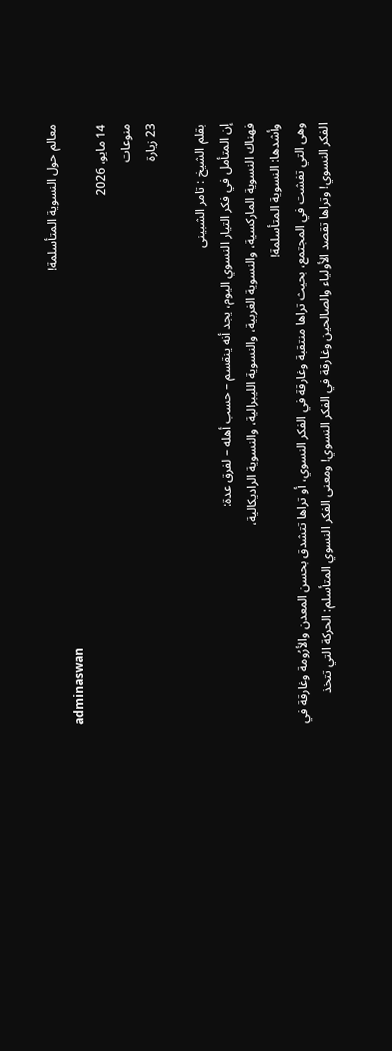معالم حول النسوية المتأسلمة!
adminaswan
14 مايو، 2026
منوعات
23 زيارة

بقلم الشيخ : تامر الشبينى
إن المتأمل في فكر التيار النسوي اليوم، يجد أنه ينقسم – حسب أهله – لفرق عدة:
فهناك النسوية الماركسية، والنسوية الغربية، والنسوية الليبرالية، والنسوية الراديكالية،
وأشدها: النسوية المتأسلمة!
وهى التي تفشت في المجتمع، بحيث تراها منتقبة وغارقة في الفكر النسوي، أو تراها تتشدق بحسن المعدن والأرُومة وغارقة في الفكر النسوي! وتراها تقصد الأولياء والصالحين وغارقة في الفكر النسوي! ومعنى الفكر النسوي المتأسلم: الحركة التي تتخذ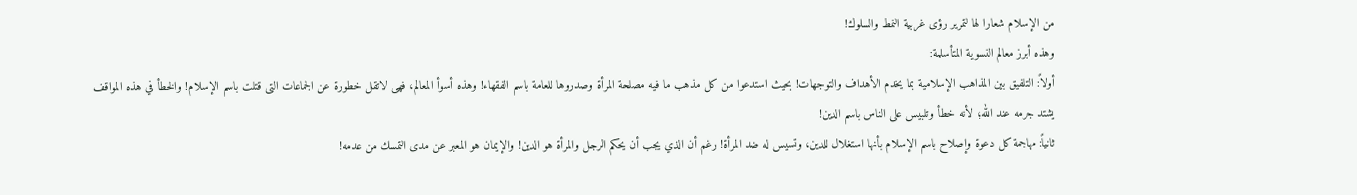من الإسلام شعارا لها لتمرير رؤى غربية النمط والسلوك!
وهذه أبرز معالم النسوية المتأسلمة:
أولاً: التلفيق بين المذاهب الإسلامية بما يخدم الأهداف والتوجهات! بحيث استدعوا من كل مذهب ما فيه مصلحة المرأة وصدروها للعامة باسم الفقهاء! وهذه أسوأ المعالم، فهى لاتقل خطورة عن الجماعات التى قتلت باسم الإسلام! والخطأ في هذه المواقف يشتد جرمه عند الله؛ لأنه خطأ وتلبيس على الناس باسم الدين!
ثانياً: مهاجمة كل دعوة وإصلاح باسم الإسلام بأنها استغلال للدين، وتسيس له ضد المرأة! رغم أن الذي يجب أن يحكم الرجل والمرأة هو الدين! والإيمان هو المعبر عن مدى التمسك من عدمه!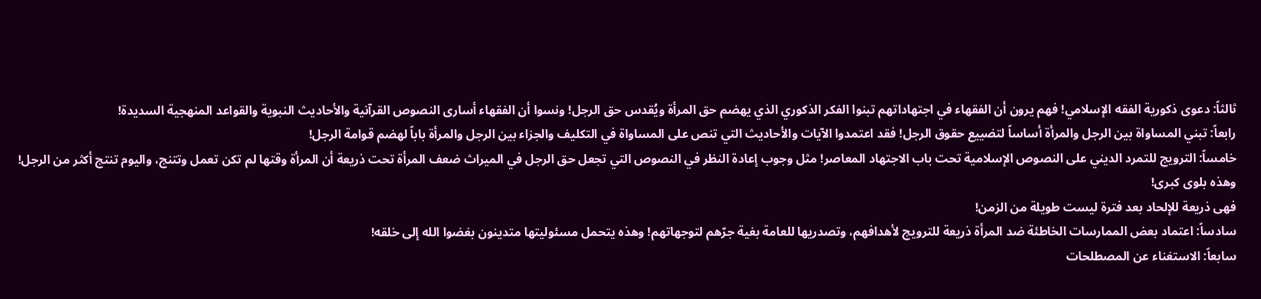ثالثاً: دعوى ذكورية الفقه الإسلامي! فهم يرون أن الفقهاء في اجتهاداتهم تبنوا الفكر الذكوري الذي يهضم حق المرأة ويُقدس حق الرجل! ونسوا أن الفقهاء أسارى النصوص القرآنية والأحاديث النبوية والقواعد المنهجية السديدة!
رابعاً: تبني المساواة بين الرجل والمرأة أساساً لتضييع حقوق الرجل! فقد اعتمدوا الآيات والأحاديث التي تنص على المساواة في التكليف والجزاء بين الرجل والمرأة باباً لهضم قوامة الرجل!
خامساً: الترويج للتمرد الديني على النصوص الإسلامية تحت باب الاجتهاد المعاصر! مثل وجوب إعادة النظر في النصوص التي تجعل حق الرجل في الميراث ضعف المرأة تحت ذريعة أن المرأة وقتها لم تكن تعمل وتتنج، واليوم تنتج أكثر من الرجل!
وهذه بلوى كبرى!
فهى ذريعة للإلحاد بعد فترة ليست طويلة من الزمن!
سادساً: اعتماد بعض الممارسات الخاطئة ضد المرأة ذريعة للترويج لأهدافهم، وتصدريها للعامة بغية جرّهم لتوجهاتهم! وهذه يتحمل مسئوليتها متدينون بغضوا الله إلى خلقه!
سابعاً: الاستغناء عن المصطلحات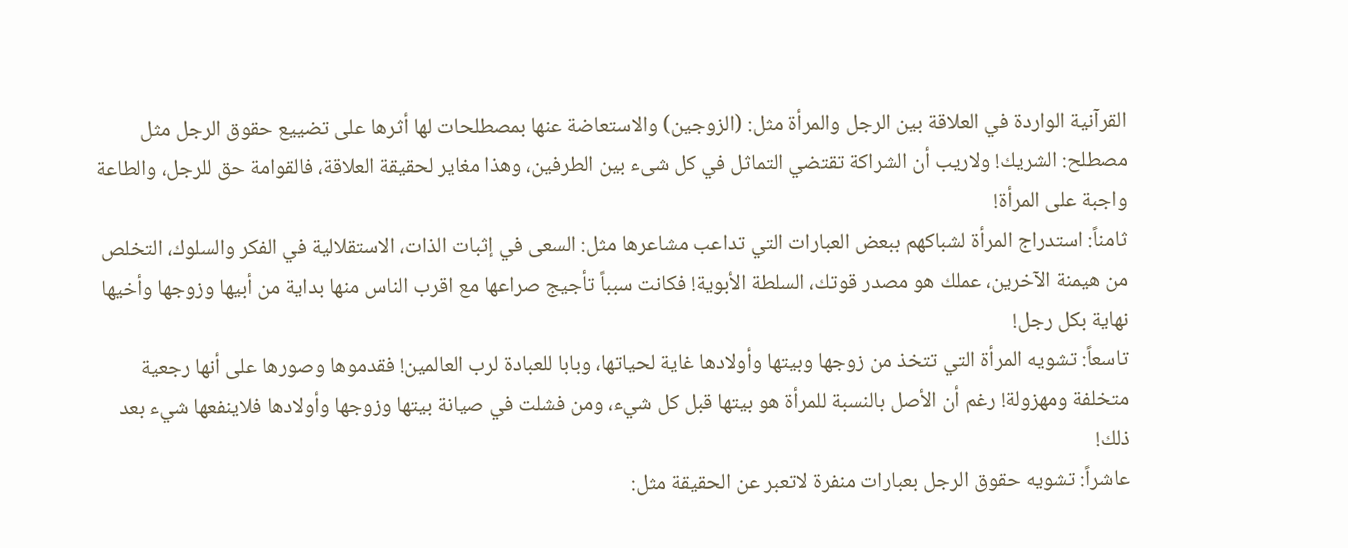القرآنية الواردة في العلاقة بين الرجل والمرأة مثل: (الزوجين) والاستعاضة عنها بمصطلحات لها أثرها على تضييع حقوق الرجل مثل مصطلح: الشريك! ولاريب أن الشراكة تقتضي التماثل في كل شىء بين الطرفين، وهذا مغاير لحقيقة العلاقة، فالقوامة حق للرجل، والطاعة واجبة على المرأة!
ثامناً: استدراج المرأة لشباكهم ببعض العبارات التي تداعب مشاعرها مثل: السعى في إثبات الذات، الاستقلالية في الفكر والسلوك، التخلص من هيمنة الآخرين، عملك هو مصدر قوتك، السلطة الأبوية! فكانت سبباً تأجيج صراعها مع اقرب الناس منها بداية من أبيها وزوجها وأخيها نهاية بكل رجل!
تاسعاً: تشويه المرأة التي تتخذ من زوجها وبيتها وأولادها غاية لحياتها، وبابا للعبادة لرب العالمين! فقدموها وصورها على أنها رجعية متخلفة ومهزولة! رغم أن الأصل بالنسبة للمرأة هو بيتها قبل كل شيء، ومن فشلت في صيانة بيتها وزوجها وأولادها فلاينفعها شيء بعد ذلك!
عاشراً: تشويه حقوق الرجل بعبارات منفرة لاتعبر عن الحقيقة مثل: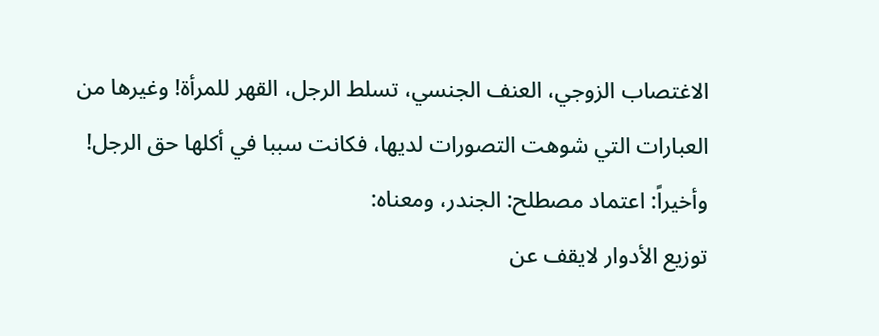الاغتصاب الزوجي، العنف الجنسي، تسلط الرجل، القهر للمرأة! وغيرها من العبارات التي شوهت التصورات لديها، فكانت سببا في أكلها حق الرجل!
وأخيراً: اعتماد مصطلح: الجندر، ومعناه:
توزيع الأدوار لايقف عن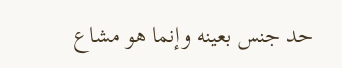حد جنس بعينه وإنما هو مشاع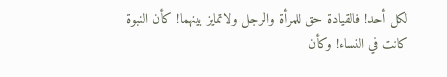لكل أحد! فالقيادة حق للمرأة والرجل ولاتمايز بينهما! كأن النبوة كانت في النساء! وكأن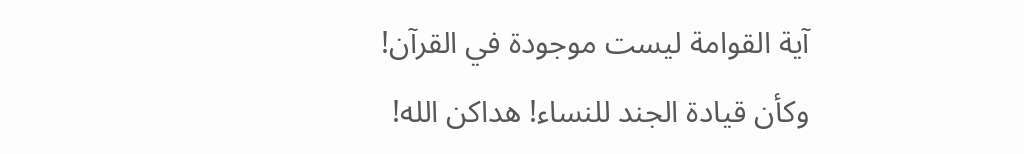آية القوامة ليست موجودة في القرآن!
وكأن قيادة الجند للنساء! هداكن الله!